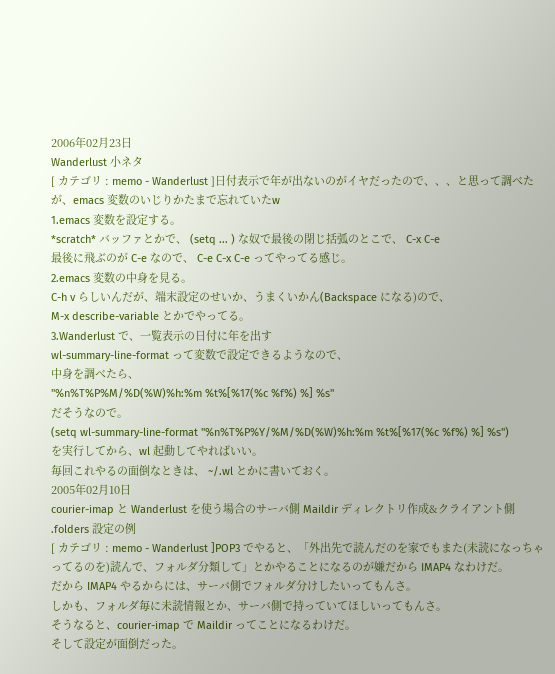2006年02月23日
Wanderlust 小ネタ
[ カテゴリ : memo - Wanderlust ]日付表示で年が出ないのがイヤだったので、、、と思って調べたが、emacs 変数のいじりかたまで忘れていたw
1.emacs 変数を設定する。
*scratch* バッファとかで、 (setq ... ) な奴で最後の閉じ括弧のとこで、 C-x C-e
最後に飛ぶのが C-e なので、 C-e C-x C-e ってやってる感じ。
2.emacs 変数の中身を見る。
C-h v らしいんだが、端末設定のせいか、うまくいかん(Backspace になる)ので、
M-x describe-variable とかでやってる。
3.Wanderlust で、一覧表示の日付に年を出す
wl-summary-line-format って変数で設定できるようなので、
中身を調べたら、
"%n%T%P%M/%D(%W)%h:%m %t%[%17(%c %f%) %] %s"
だそうなので。
(setq wl-summary-line-format "%n%T%P%Y/%M/%D(%W)%h:%m %t%[%17(%c %f%) %] %s")
を実行してから、wl 起動してやればいい。
毎回これやるの面倒なときは、 ~/.wl とかに書いておく。
2005年02月10日
courier-imap と Wanderlust を使う場合のサーバ側 Maildir ディレクトリ作成&クライアント側 .folders 設定の例
[ カテゴリ : memo - Wanderlust ]POP3 でやると、「外出先で読んだのを家でもまた(未読になっちゃってるのを)読んで、フォルダ分類して」とかやることになるのが嫌だから IMAP4 なわけだ。
だから IMAP4 やるからには、サーバ側でフォルダ分けしたいってもんさ。
しかも、フォルダ毎に未読情報とか、サーバ側で持っていてほしいってもんさ。
そうなると、courier-imap で Maildir ってことになるわけだ。
そして設定が面倒だった。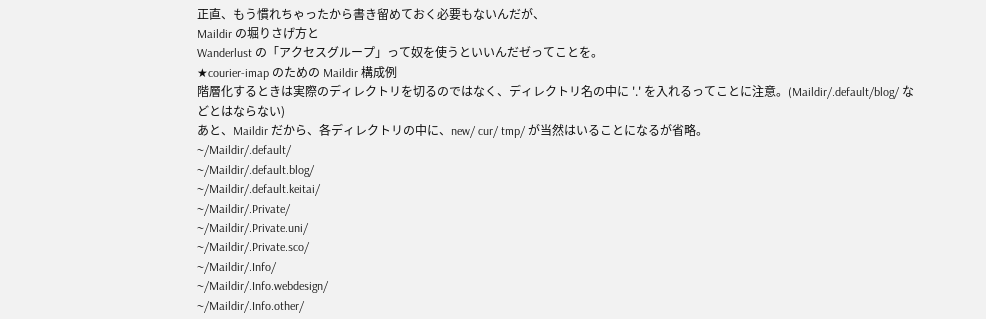正直、もう慣れちゃったから書き留めておく必要もないんだが、
Maildir の堀りさげ方と
Wanderlust の「アクセスグループ」って奴を使うといいんだゼってことを。
★courier-imap のための Maildir 構成例
階層化するときは実際のディレクトリを切るのではなく、ディレクトリ名の中に '.' を入れるってことに注意。(Maildir/.default/blog/ などとはならない)
あと、Maildir だから、各ディレクトリの中に、new/ cur/ tmp/ が当然はいることになるが省略。
~/Maildir/.default/
~/Maildir/.default.blog/
~/Maildir/.default.keitai/
~/Maildir/.Private/
~/Maildir/.Private.uni/
~/Maildir/.Private.sco/
~/Maildir/.Info/
~/Maildir/.Info.webdesign/
~/Maildir/.Info.other/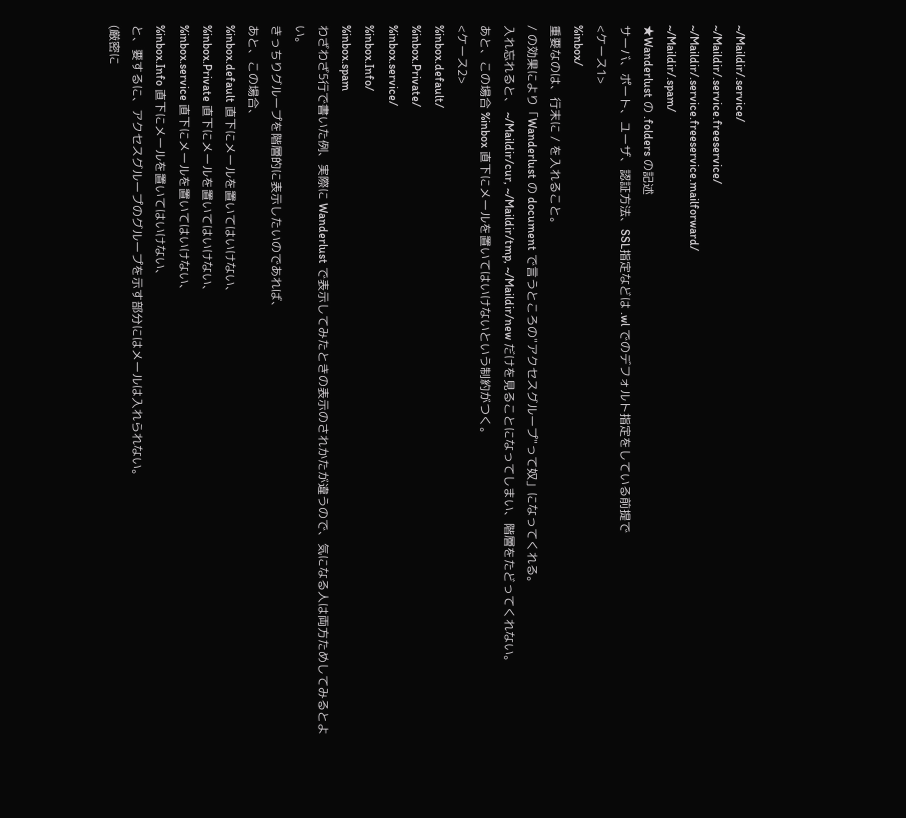~/Maildir/.service/
~/Maildir/.service.freeservice/
~/Maildir/.service.freeservice.mailforward/
~/Maildir/.spam/
★Wanderlust の .folders の記述
サーバ、ポート、ユーザ、認証方法、SSL指定などは .wl でのデフォルト指定をしている前提で
<ケース1>
%inbox/
重要なのは、行末に / を入れること。
/ の効果により「Wanderlust の document で言うところの"アクセスグループ"って奴」になってくれる。
入れ忘れると、 ~/Maildir/cur, ~/Maildir/tmp, ~/Maildir/new だけを見ることになってしまい、階層をたどってくれない。
あと、この場合 %inbox 直下にメールを置いてはいけないという制約がつく。
<ケース2>
%inbox.default/
%inbox.Private/
%inbox.service/
%inbox.Info/
%inbox.spam
わざわざ5行で書いた例、実際に Wanderlust で表示してみたときの表示のされかたが違うので、気になる人は両方ためしてみるとよい。
きっちりグループを階層的に表示したいのであれば、
あと、この場合、
%inbox.default 直下にメールを置いてはいけない、
%inbox.Private 直下にメールを置いてはいけない、
%inbox.service 直下にメールを置いてはいけない、
%inbox.Info 直下にメールを置いてはいけない、
と、要するに、アクセスグループのグループを示す部分にはメールは入れられない。
(厳密に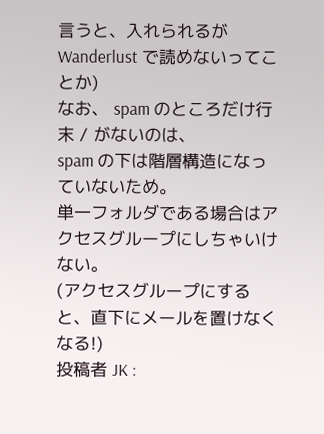言うと、入れられるが Wanderlust で読めないってことか)
なお、 spam のところだけ行末 / がないのは、
spam の下は階層構造になっていないため。
単一フォルダである場合はアクセスグループにしちゃいけない。
(アクセスグループにすると、直下にメールを置けなくなる!)
投稿者 JK :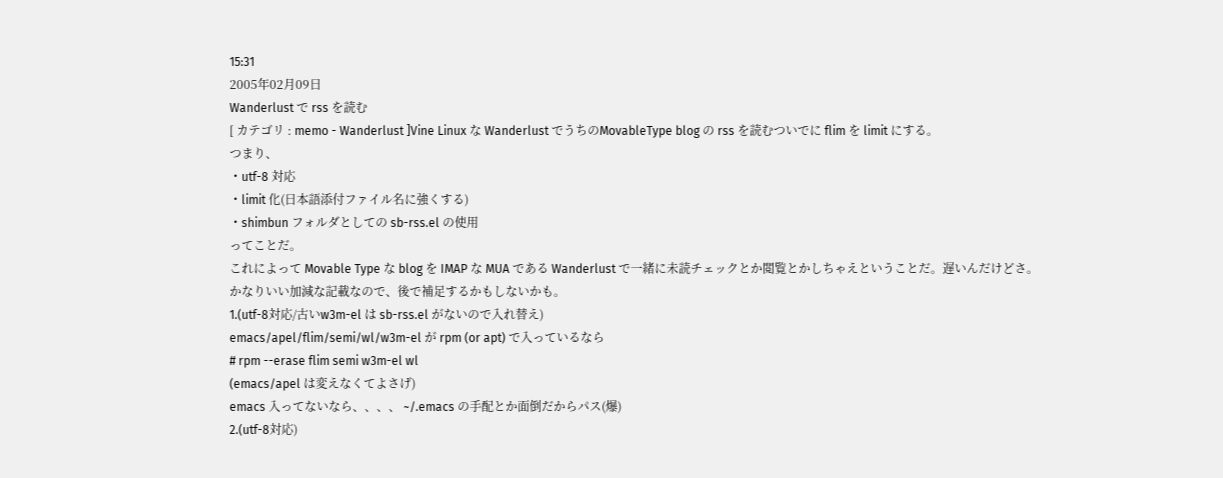15:31
2005年02月09日
Wanderlust で rss を読む
[ カテゴリ : memo - Wanderlust ]Vine Linux な Wanderlust でうちのMovableType blog の rss を読むついでに flim を limit にする。
つまり、
・utf-8 対応
・limit 化(日本語添付ファイル名に強くする)
・shimbun フォルダとしての sb-rss.el の使用
ってことだ。
これによって Movable Type な blog を IMAP な MUA である Wanderlust で一緒に未読チェックとか閲覧とかしちゃえということだ。遅いんだけどさ。
かなりいい加減な記載なので、後で補足するかもしないかも。
1.(utf-8対応/古いw3m-el は sb-rss.el がないので入れ替え)
emacs/apel/flim/semi/wl/w3m-el が rpm (or apt) で入っているなら
# rpm --erase flim semi w3m-el wl
(emacs/apel は変えなくてよさげ)
emacs 入ってないなら、、、、 ~/.emacs の手配とか面倒だからパス(爆)
2.(utf-8対応)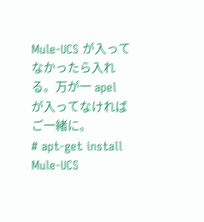Mule-UCS が入ってなかったら入れる。万が一 apel が入ってなければご一緒に。
# apt-get install Mule-UCS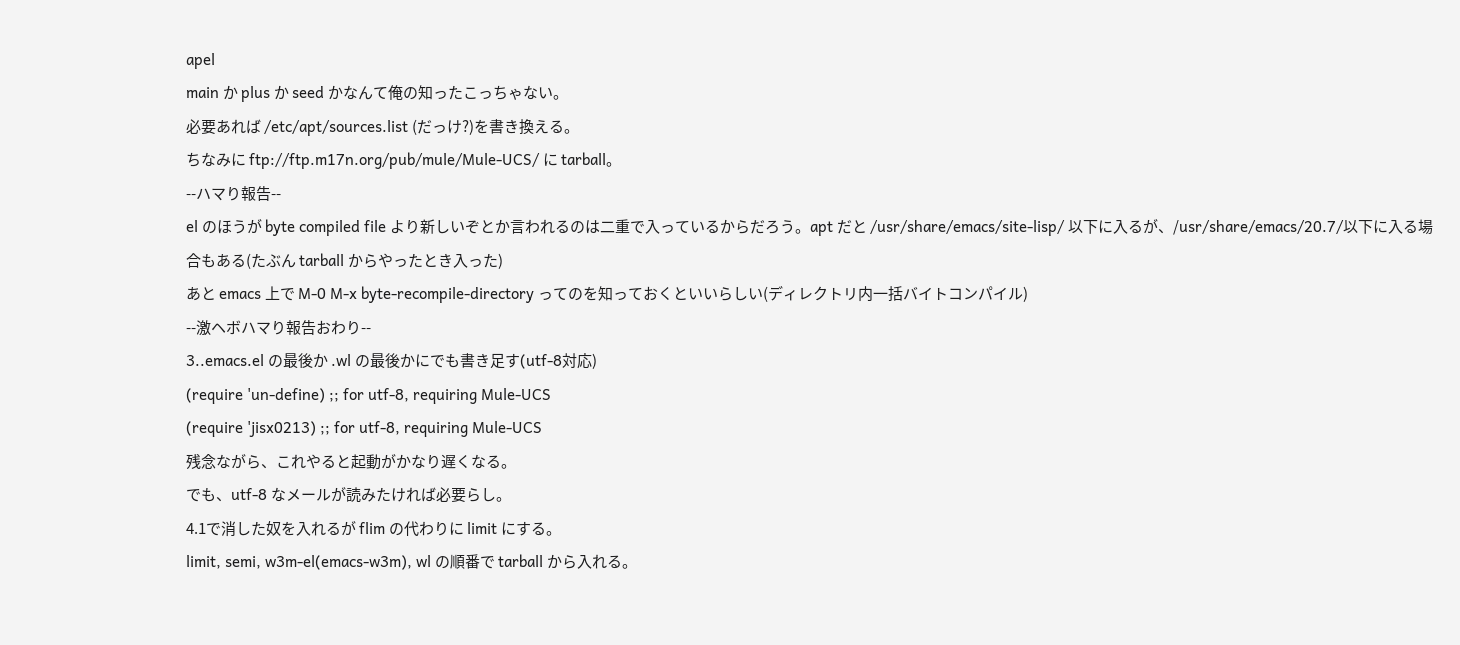apel
main か plus か seed かなんて俺の知ったこっちゃない。
必要あれば /etc/apt/sources.list (だっけ?)を書き換える。
ちなみに ftp://ftp.m17n.org/pub/mule/Mule-UCS/ に tarball。
--ハマり報告--
el のほうが byte compiled file より新しいぞとか言われるのは二重で入っているからだろう。apt だと /usr/share/emacs/site-lisp/ 以下に入るが、/usr/share/emacs/20.7/以下に入る場合もある(たぶん tarball からやったとき入った)
あと emacs 上で M-0 M-x byte-recompile-directory ってのを知っておくといいらしい(ディレクトリ内一括バイトコンパイル)
--激ヘボハマり報告おわり--
3..emacs.el の最後か .wl の最後かにでも書き足す(utf-8対応)
(require 'un-define) ;; for utf-8, requiring Mule-UCS
(require 'jisx0213) ;; for utf-8, requiring Mule-UCS
残念ながら、これやると起動がかなり遅くなる。
でも、utf-8 なメールが読みたければ必要らし。
4.1で消した奴を入れるが flim の代わりに limit にする。
limit, semi, w3m-el(emacs-w3m), wl の順番で tarball から入れる。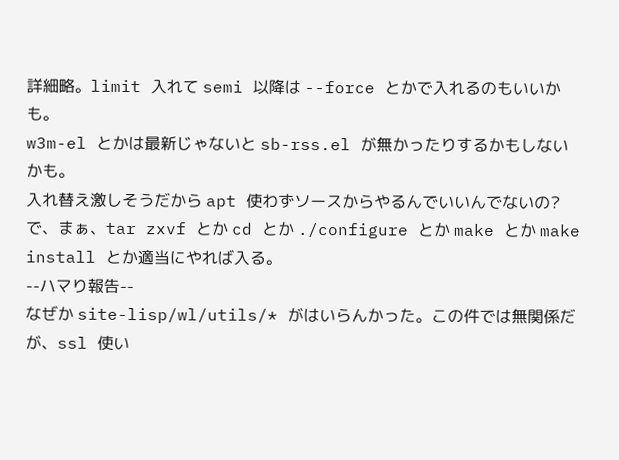詳細略。limit 入れて semi 以降は --force とかで入れるのもいいかも。
w3m-el とかは最新じゃないと sb-rss.el が無かったりするかもしないかも。
入れ替え激しそうだから apt 使わずソースからやるんでいいんでないの?
で、まぁ、tar zxvf とか cd とか ./configure とか make とか make install とか適当にやれば入る。
--ハマり報告--
なぜか site-lisp/wl/utils/* がはいらんかった。この件では無関係だが、ssl 使い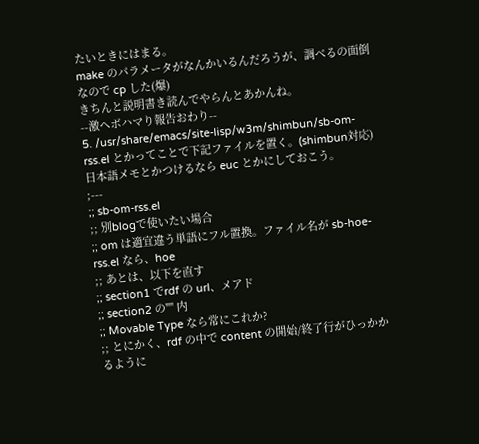たいときにはまる。
make のパラメータがなんかいるんだろうが、調べるの面倒なので cp した(爆)
きちんと説明書き読んでやらんとあかんね。
--激ヘボハマり報告おわり--
5. /usr/share/emacs/site-lisp/w3m/shimbun/sb-om-rss.el とかってことで下記ファイルを置く。(shimbun対応)
日本語メモとかつけるなら euc とかにしておこう。
;---
;; sb-om-rss.el
;; 別blogで使いたい場合
;; om は適宜違う単語にフル置換。ファイル名が sb-hoe-rss.el なら、hoe
;; あとは、以下を直す
;; section1 でrdf の url、メアド
;; section2 の"" 内
;; Movable Type なら常にこれか?
;; とにかく、rdf の中で content の開始/終了行がひっかかるように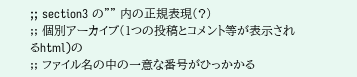;; section3 の"" 内の正規表現(?)
;; 個別アーカイブ(1つの投稿とコメント等が表示されるhtml)の
;; ファイル名の中の一意な番号がひっかかる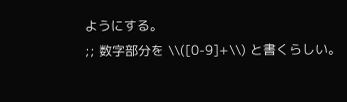ようにする。
;; 数字部分を \\([0-9]+\\) と書くらしい。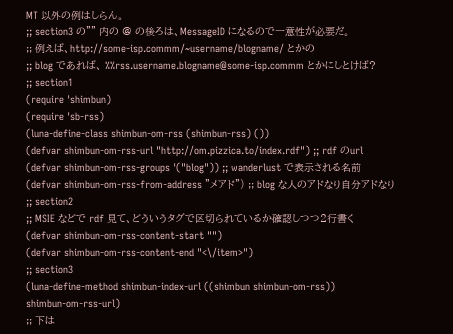MT 以外の例はしらん。
;; section3 の"" 内の @ の後ろは、MessageID になるので一意性が必要だ。
;; 例えば、http://some-isp.commm/~username/blogname/ とかの
;; blog であれば、 %%rss.username.blogname@some-isp.commm とかにしとけば?
;; section1
(require 'shimbun)
(require 'sb-rss)
(luna-define-class shimbun-om-rss (shimbun-rss) ())
(defvar shimbun-om-rss-url "http://om.pizzica.to/index.rdf") ;; rdf のurl
(defvar shimbun-om-rss-groups '("blog")) ;; wanderlust で表示される名前
(defvar shimbun-om-rss-from-address "メアド") ;; blog な人のアドなり自分アドなり
;; section2
;; MSIE などで rdf 見て、どういうタグで区切られているか確認しつつ2行書く
(defvar shimbun-om-rss-content-start "")
(defvar shimbun-om-rss-content-end "<\/item>")
;; section3
(luna-define-method shimbun-index-url ((shimbun shimbun-om-rss))
shimbun-om-rss-url)
;; 下は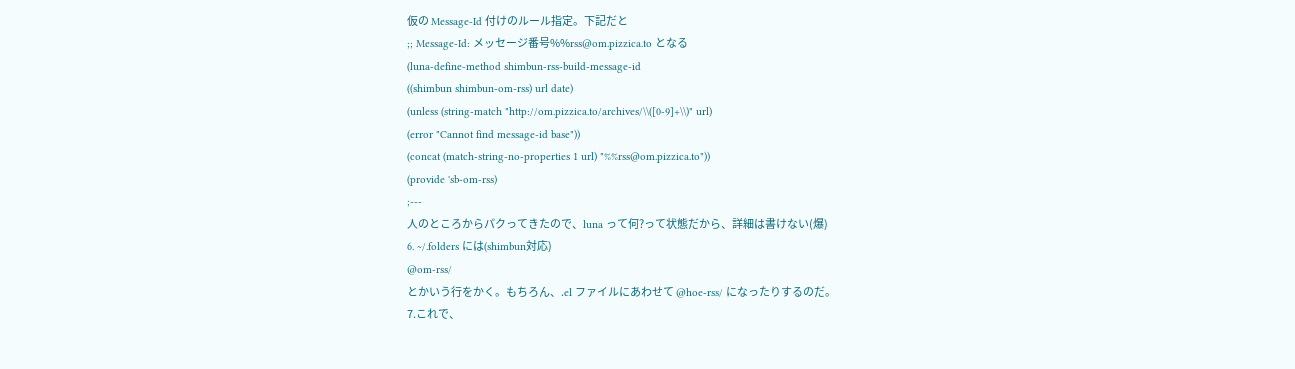仮の Message-Id 付けのルール指定。下記だと
;; Message-Id: メッセージ番号%%rss@om.pizzica.to となる
(luna-define-method shimbun-rss-build-message-id
((shimbun shimbun-om-rss) url date)
(unless (string-match "http://om.pizzica.to/archives/\\([0-9]+\\)" url)
(error "Cannot find message-id base"))
(concat (match-string-no-properties 1 url) "%%rss@om.pizzica.to"))
(provide 'sb-om-rss)
;---
人のところからパクってきたので、luna って何?って状態だから、詳細は書けない(爆)
6. ~/.folders には(shimbun対応)
@om-rss/
とかいう行をかく。もちろん、.el ファイルにあわせて @hoe-rss/ になったりするのだ。
7.これで、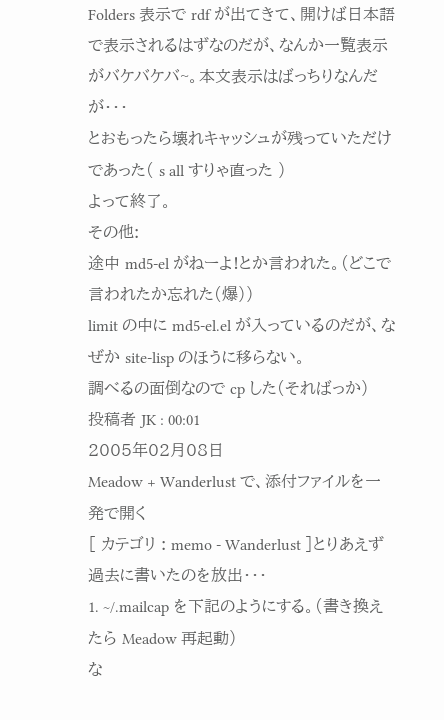Folders 表示で rdf が出てきて、開けば日本語で表示されるはずなのだが、なんか一覧表示がバケバケバ~。本文表示はばっちりなんだが・・・
とおもったら壊れキャッシュが残っていただけであった( s all すりゃ直った )
よって終了。
その他:
途中 md5-el がねーよ!とか言われた。(どこで言われたか忘れた(爆))
limit の中に md5-el.el が入っているのだが、なぜか site-lisp のほうに移らない。
調べるの面倒なので cp した(そればっか)
投稿者 JK : 00:01
2005年02月08日
Meadow + Wanderlust で、添付ファイルを一発で開く
[ カテゴリ : memo - Wanderlust ]とりあえず過去に書いたのを放出・・・
1. ~/.mailcap を下記のようにする。(書き換えたら Meadow 再起動)
な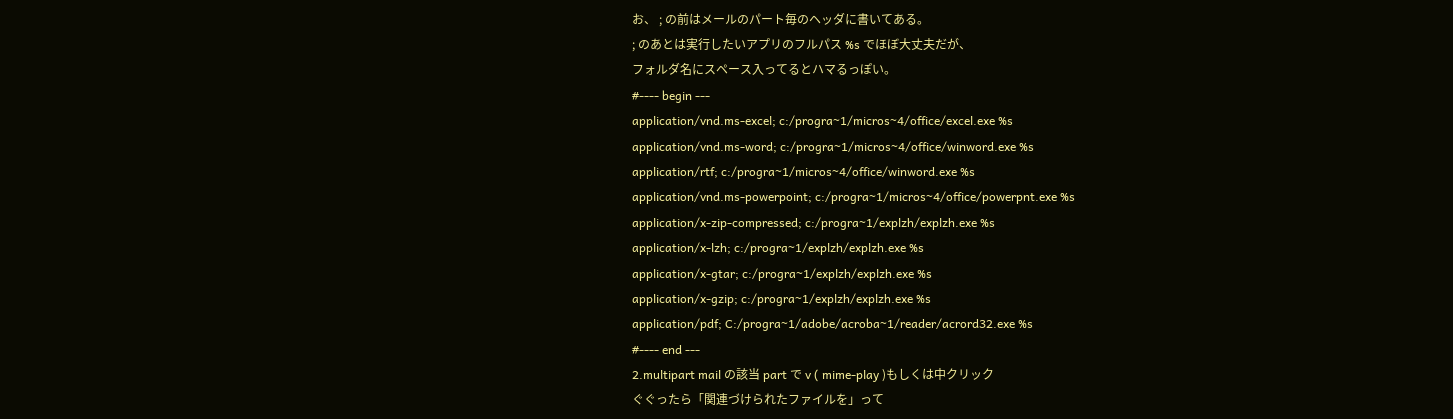お、 ; の前はメールのパート毎のヘッダに書いてある。
; のあとは実行したいアプリのフルパス %s でほぼ大丈夫だが、
フォルダ名にスペース入ってるとハマるっぽい。
#---- begin ---
application/vnd.ms-excel; c:/progra~1/micros~4/office/excel.exe %s
application/vnd.ms-word; c:/progra~1/micros~4/office/winword.exe %s
application/rtf; c:/progra~1/micros~4/office/winword.exe %s
application/vnd.ms-powerpoint; c:/progra~1/micros~4/office/powerpnt.exe %s
application/x-zip-compressed; c:/progra~1/explzh/explzh.exe %s
application/x-lzh; c:/progra~1/explzh/explzh.exe %s
application/x-gtar; c:/progra~1/explzh/explzh.exe %s
application/x-gzip; c:/progra~1/explzh/explzh.exe %s
application/pdf; C:/progra~1/adobe/acroba~1/reader/acrord32.exe %s
#---- end ---
2.multipart mail の該当 part で v ( mime-play )もしくは中クリック
ぐぐったら「関連づけられたファイルを」って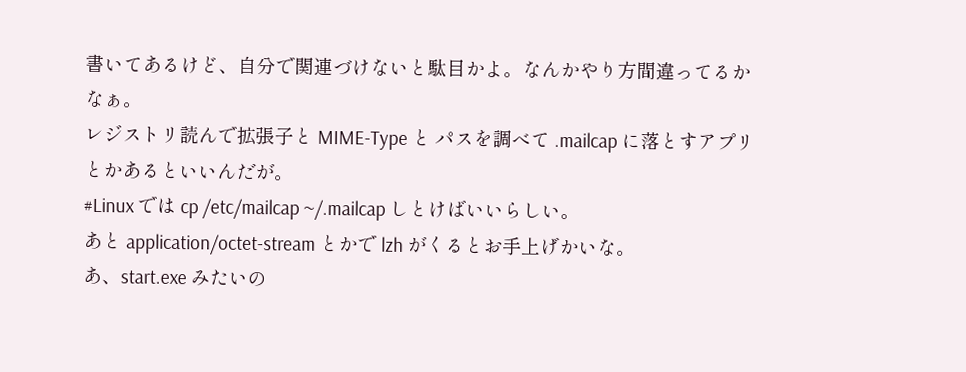書いてあるけど、自分で関連づけないと駄目かよ。なんかやり方間違ってるかなぁ。
レジストリ読んで拡張子と MIME-Type と パスを調べて .mailcap に落とすアプリとかあるといいんだが。
#Linux では cp /etc/mailcap ~/.mailcap しとけばいいらしい。
あと application/octet-stream とかで lzh がくるとお手上げかいな。
あ、start.exe みたいの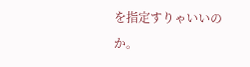を指定すりゃいいのか。